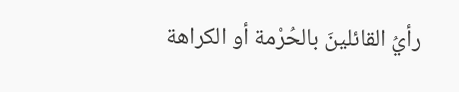رأيُ القائلينَ بالحُرْمة أو الكراهة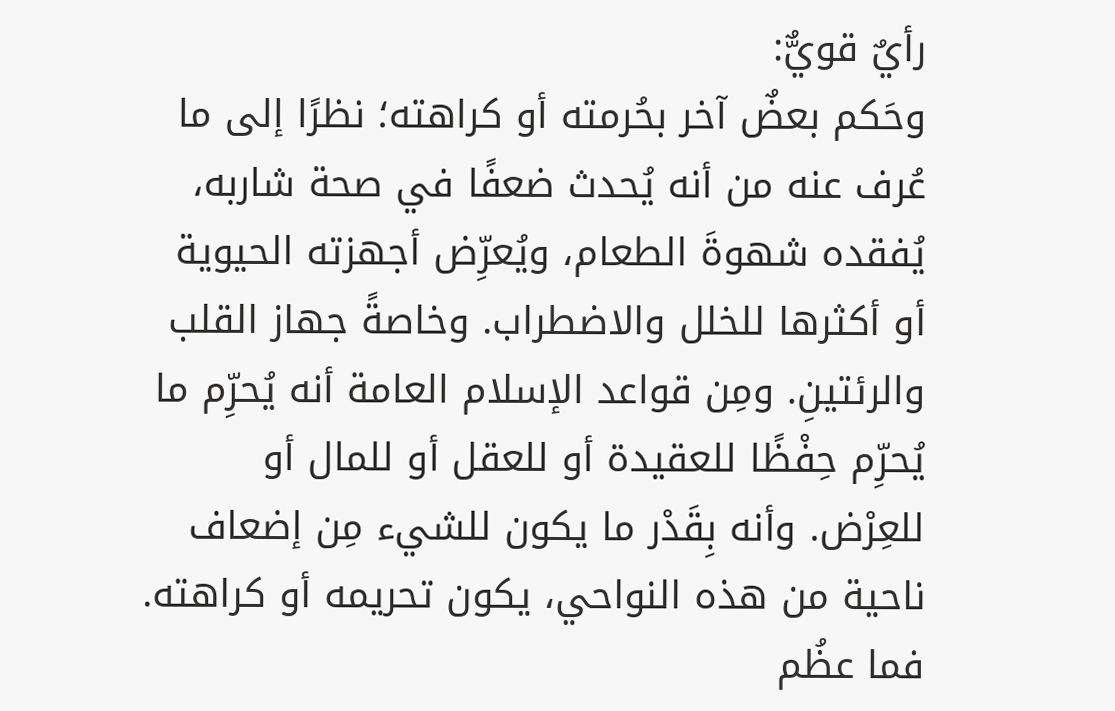رأيٌ قويٌّ:
وحَكم بعضٌ آخر بحُرمته أو كراهته؛ نظرًا إلى ما عُرف عنه من أنه يُحدث ضعفًا في صحة شاربه، يُفقده شهوةَ الطعام، ويُعرِّض أجهزته الحيوية أو أكثرها للخلل والاضطراب. وخاصةً جهاز القلب والرئتينِ. ومِن قواعد الإسلام العامة أنه يُحرِّم ما يُحرِّم حِفْظًا للعقيدة أو للعقل أو للمال أو للعِرْض. وأنه بِقَدْر ما يكون للشيء مِن إضعاف ناحية من هذه النواحي، يكون تحريمه أو كراهته.
فما عظُم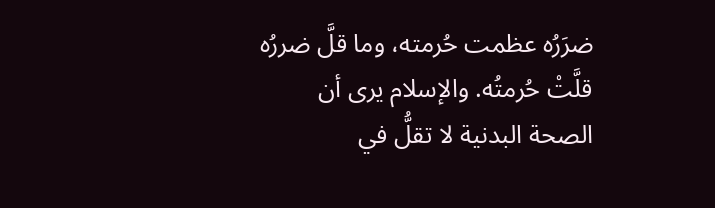ضرَرُه عظمت حُرمته، وما قلَّ ضررُه قلَّتْ حُرمتُه. والإسلام يرى أن الصحة البدنية لا تقلُّ في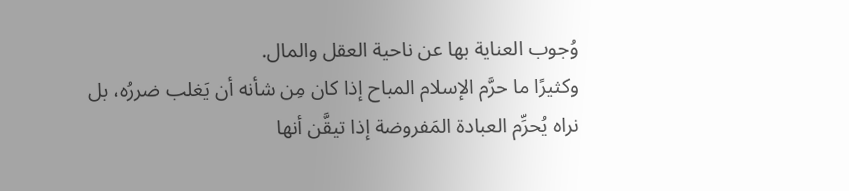وُجوب العناية بها عن ناحية العقل والمال.
وكثيرًا ما حرَّم الإسلام المباح إذا كان مِن شأنه أن يَغلب ضررُه، بل نراه يُحرِّم العبادة المَفروضة إذا تيقَّن أنها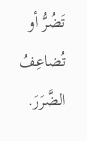تَضُرُّ أو تُضاعِفُ الضَّرَرَ.